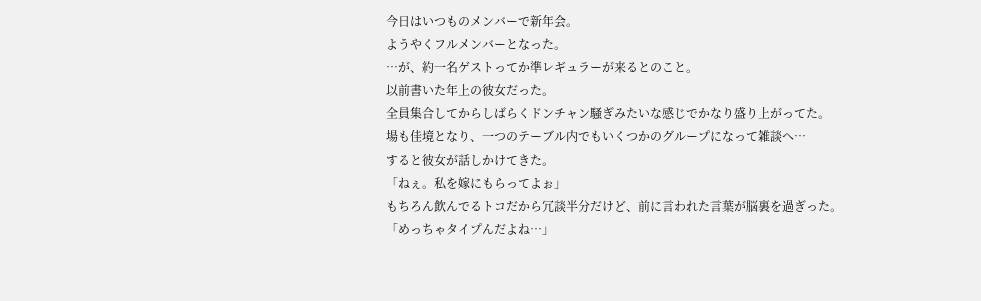今日はいつものメンバーで新年会。
ようやくフルメンバーとなった。
…が、約一名ゲストってか準レギュラーが来るとのこと。
以前書いた年上の彼女だった。
全員集合してからしばらくドンチャン騒ぎみたいな感じでかなり盛り上がってた。
場も佳境となり、一つのテーブル内でもいくつかのグループになって雑談へ…
すると彼女が話しかけてきた。
「ねぇ。私を嫁にもらってよぉ」
もちろん飲んでるトコだから冗談半分だけど、前に言われた言葉が脳裏を過ぎった。
「めっちゃタイプんだよね…」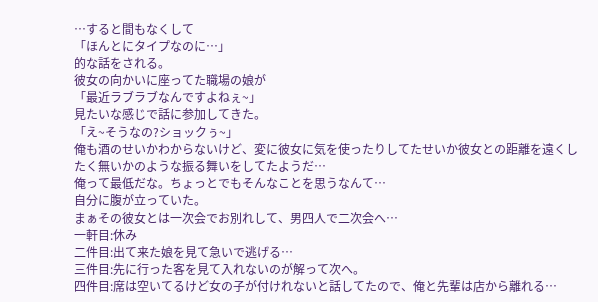…すると間もなくして
「ほんとにタイプなのに…」
的な話をされる。
彼女の向かいに座ってた職場の娘が
「最近ラブラブなんですよねぇ~」
見たいな感じで話に参加してきた。
「え~そうなの?ショックぅ~」
俺も酒のせいかわからないけど、変に彼女に気を使ったりしてたせいか彼女との距離を遠くしたく無いかのような振る舞いをしてたようだ…
俺って最低だな。ちょっとでもそんなことを思うなんて…
自分に腹が立っていた。
まぁその彼女とは一次会でお別れして、男四人で二次会へ…
一軒目:休み
二件目:出て来た娘を見て急いで逃げる…
三件目:先に行った客を見て入れないのが解って次へ。
四件目:席は空いてるけど女の子が付けれないと話してたので、俺と先輩は店から離れる…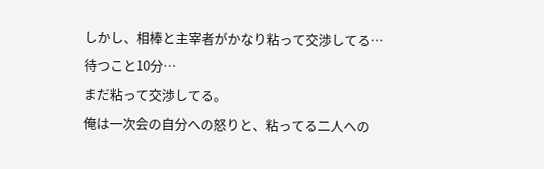しかし、相棒と主宰者がかなり粘って交渉してる…
待つこと10分…
まだ粘って交渉してる。
俺は一次会の自分への怒りと、粘ってる二人への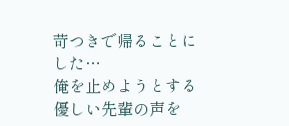苛つきで帰ることにした…
俺を止めようとする優しい先輩の声を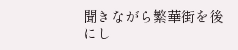聞きながら繁華街を後にし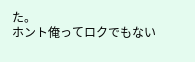た。
ホント俺ってロクでもない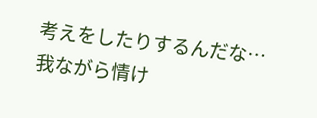考えをしたりするんだな…
我ながら情け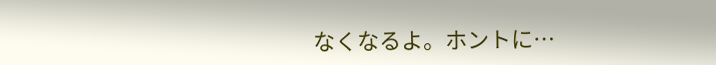なくなるよ。ホントに…